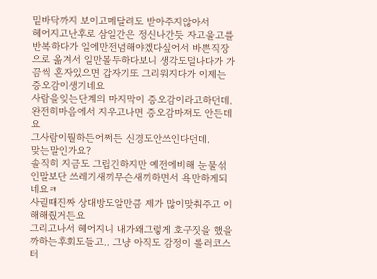밑바닥까지 보이고메달려도 받아주지않아서
헤어지고난후로 삼일간은 정신나간듯 자고울고를 반복하다가 일에만전념해야겠다싶어서 바쁜직장으로 옮겨서 일만몰두하다보니 생각도덜나다가 가끔씩 혼자있으면 갑자기또 그리워지다가 이제는 증오감이생기네요
사람을잊는단계의 마지막이 증오감이라고하던데.
완전히마음에서 지우고나면 증오감마져도 안든데요
그사람이뭘하든어쩌든 신경도안쓰인다던데.
맞는말인가요?
솔직히 지금도 그립긴하지만 예전에비해 눈물섞인말보단 쓰레기새끼무슨새끼하면서 욕만하게되네요ㅋ
사귈때진짜 상대방도알만큼 제가 많이맞춰주고 이해해줬거든요
그리고나서 헤어지니 내가왜그렇게 호구짓을 했을까하는후회도들고.. 그냥 아직도 감정이 롤러코스터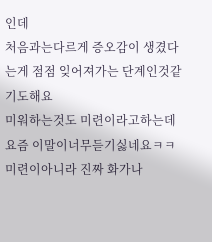인데
처음과는다르게 증오감이 생겼다는게 점점 잊어져가는 단계인것같기도해요
미워하는것도 미련이라고하는데 요즘 이말이너무듣기싫네요ㅋㅋ 미련이아니라 진짜 화가나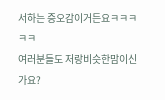서하는 증오감이거든요ㅋㅋㅋㅋㅋ
여러분들도 저랑비슷한맘이신가요?